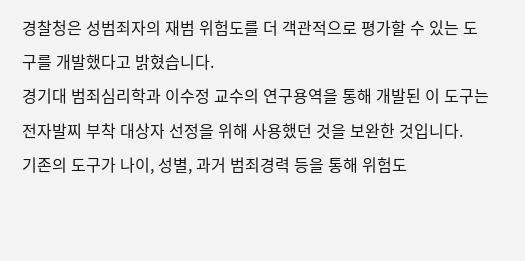경찰청은 성범죄자의 재범 위험도를 더 객관적으로 평가할 수 있는 도구를 개발했다고 밝혔습니다.
경기대 범죄심리학과 이수정 교수의 연구용역을 통해 개발된 이 도구는 전자발찌 부착 대상자 선정을 위해 사용했던 것을 보완한 것입니다.
기존의 도구가 나이, 성별, 과거 범죄경력 등을 통해 위험도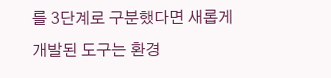를 3단계로 구분했다면 새롭게 개발된 도구는 환경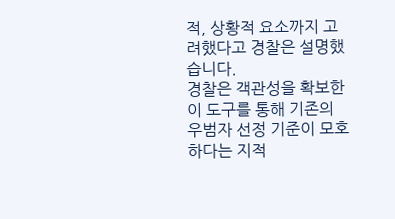적, 상황적 요소까지 고려했다고 경찰은 설명했습니다.
경찰은 객관성을 확보한 이 도구를 통해 기존의 우범자 선정 기준이 모호하다는 지적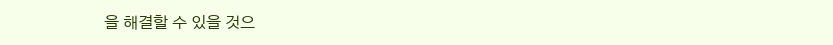을 해결할 수 있을 것으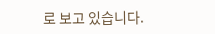로 보고 있습니다.